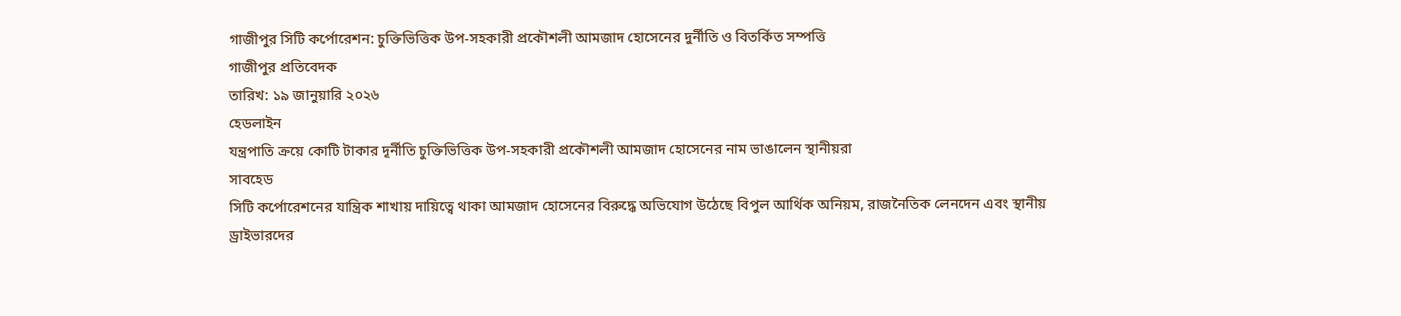গাজীপুর সিটি কর্পোরেশন: চুক্তিভিত্তিক উপ-সহকারী প্রকৌশলী আমজাদ হোসেনের দুর্নীতি ও বিতর্কিত সম্পত্তি
গাজীপুর প্রতিবেদক
তারিখ: ১৯ জানুয়ারি ২০২৬
হেডলাইন
যন্ত্রপাতি ক্রয়ে কোটি টাকার দূর্নীতি চুক্তিভিত্তিক উপ-সহকারী প্রকৌশলী আমজাদ হোসেনের নাম ভাঙালেন স্থানীয়রা
সাবহেড
সিটি কর্পোরেশনের যান্ত্রিক শাখায় দায়িত্বে থাকা আমজাদ হোসেনের বিরুদ্ধে অভিযোগ উঠেছে বিপুল আর্থিক অনিয়ম, রাজনৈতিক লেনদেন এবং স্থানীয় ড্রাইভারদের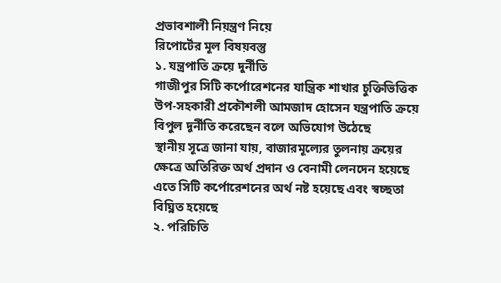প্রভাবশালী নিয়ন্ত্রণ নিয়ে
রিপোর্টের মূল বিষয়বস্তু
১. যন্ত্রপাতি ক্রয়ে দুর্নীতি
গাজীপুর সিটি কর্পোরেশনের যান্ত্রিক শাখার চুক্তিভিত্তিক উপ-সহকারী প্রকৌশলী আমজাদ হোসেন যন্ত্রপাতি ক্রয়ে বিপুল দূর্নীতি করেছেন বলে অভিযোগ উঠেছে
স্থানীয় সূত্রে জানা যায়, বাজারমূল্যের তুলনায় ক্রয়ের ক্ষেত্রে অতিরিক্ত অর্থ প্রদান ও বেনামী লেনদেন হয়েছে
এতে সিটি কর্পোরেশনের অর্থ নষ্ট হয়েছে এবং স্বচ্ছতা বিঘ্নিত হয়েছে
২. পরিচিতি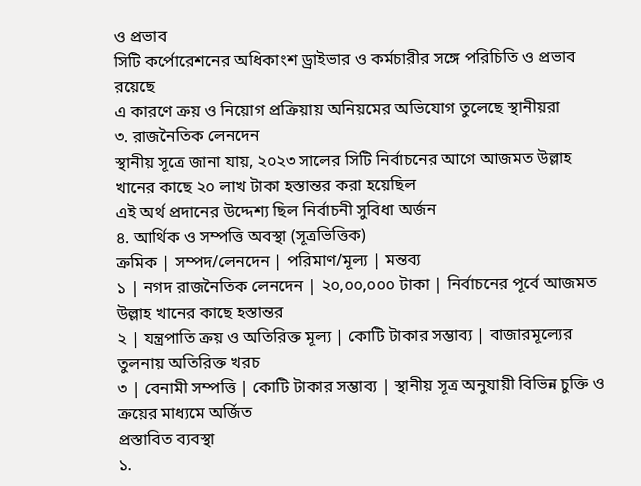ও প্রভাব
সিটি কর্পোরেশনের অধিকাংশ ড্রাইভার ও কর্মচারীর সঙ্গে পরিচিতি ও প্রভাব রয়েছে
এ কারণে ক্রয় ও নিয়োগ প্রক্রিয়ায় অনিয়মের অভিযোগ তুলেছে স্থানীয়রা
৩. রাজনৈতিক লেনদেন
স্থানীয় সূত্রে জানা যায়, ২০২৩ সালের সিটি নির্বাচনের আগে আজমত উল্লাহ খানের কাছে ২০ লাখ টাকা হস্তান্তর করা হয়েছিল
এই অর্থ প্রদানের উদ্দেশ্য ছিল নির্বাচনী সুবিধা অর্জন
৪. আর্থিক ও সম্পত্তি অবস্থা (সূত্রভিত্তিক)
ক্রমিক | সম্পদ/লেনদেন | পরিমাণ/মূল্য | মন্তব্য
১ | নগদ রাজনৈতিক লেনদেন | ২০,০০,০০০ টাকা | নির্বাচনের পূর্বে আজমত উল্লাহ খানের কাছে হস্তান্তর
২ | যন্ত্রপাতি ক্রয় ও অতিরিক্ত মূল্য | কোটি টাকার সম্ভাব্য | বাজারমূল্যের তুলনায় অতিরিক্ত খরচ
৩ | বেনামী সম্পত্তি | কোটি টাকার সম্ভাব্য | স্থানীয় সূত্র অনুযায়ী বিভিন্ন চুক্তি ও ক্রয়ের মাধ্যমে অর্জিত
প্রস্তাবিত ব্যবস্থা
১.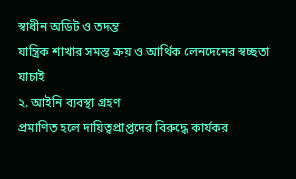স্বাধীন অডিট ও তদন্ত
যান্ত্রিক শাখার সমস্ত ক্রয় ও আর্থিক লেনদেনের স্বচ্ছতা যাচাই
২. আইনি ব্যবস্থা গ্রহণ
প্রমাণিত হলে দায়িত্বপ্রাপ্তদের বিরুদ্ধে কার্যকর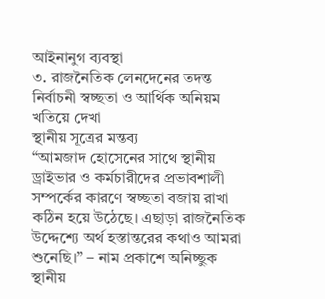আইনানুগ ব্যবস্থা
৩. রাজনৈতিক লেনদেনের তদন্ত
নির্বাচনী স্বচ্ছতা ও আর্থিক অনিয়ম খতিয়ে দেখা
স্থানীয় সূত্রের মন্তব্য
“আমজাদ হোসেনের সাথে স্থানীয় ড্রাইভার ও কর্মচারীদের প্রভাবশালী সম্পর্কের কারণে স্বচ্ছতা বজায় রাখা কঠিন হয়ে উঠেছে। এছাড়া রাজনৈতিক উদ্দেশ্যে অর্থ হস্তান্তরের কথাও আমরা শুনেছি।” – নাম প্রকাশে অনিচ্ছুক স্থানীয়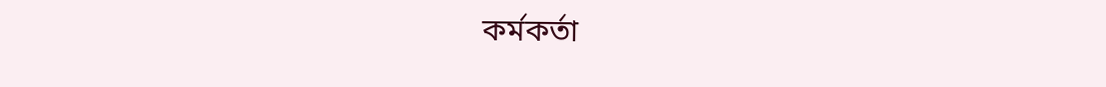কর্মকর্তা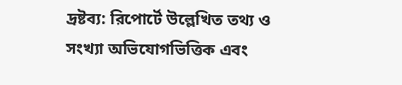দ্রষ্টব্য: রিপোর্টে উল্লেখিত তথ্য ও সংখ্যা অভিযোগভিত্তিক এবং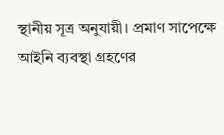স্থানীয় সূত্র অনুযায়ী। প্রমাণ সাপেক্ষে আইনি ব্যবস্থা গ্রহণের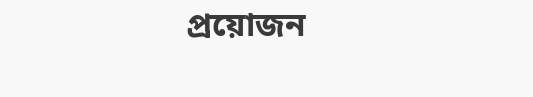প্রয়োজন